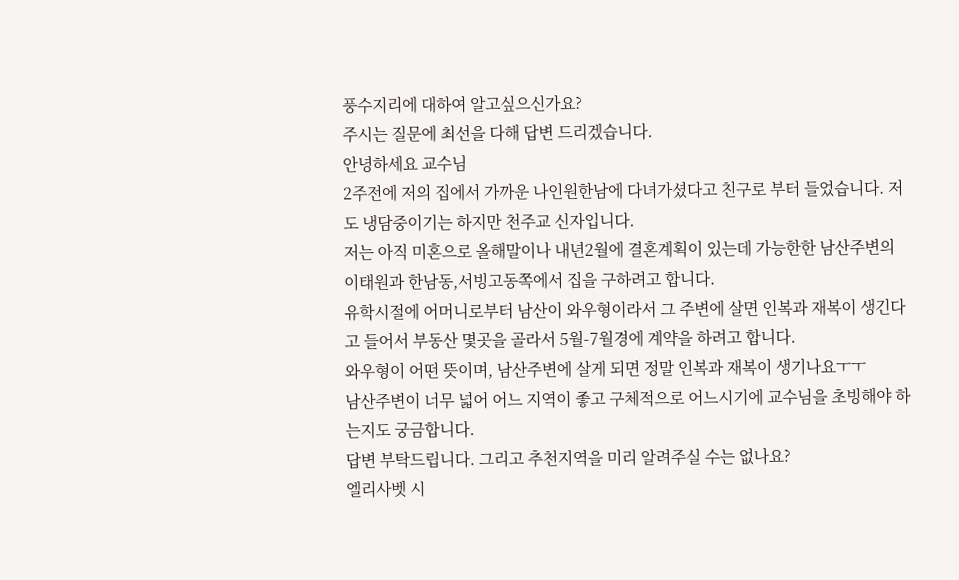풍수지리에 대하여 알고싶으신가요?
주시는 질문에 최선을 다해 답변 드리겠습니다.
안녕하세요 교수님
2주전에 저의 집에서 가까운 나인원한남에 다녀가셨다고 친구로 부터 들었습니다. 저도 냉담중이기는 하지만 천주교 신자입니다.
저는 아직 미혼으로 올해말이나 내년2월에 결혼계획이 있는데 가능한한 남산주변의 이태원과 한남동,서빙고동쪽에서 집을 구하려고 합니다.
유학시절에 어머니로부터 남산이 와우형이라서 그 주변에 살면 인복과 재복이 생긴다고 들어서 부동산 몇곳을 골라서 5월-7월경에 계약을 하려고 합니다.
와우형이 어떤 뜻이며, 남산주변에 살게 되면 정말 인복과 재복이 생기나요ㅜㅜ
남산주변이 너무 넓어 어느 지역이 좋고 구체적으로 어느시기에 교수님을 초빙해야 하는지도 궁금합니다.
답변 부탁드립니다. 그리고 추천지역을 미리 알려주실 수는 없나요?
엘리사벳 시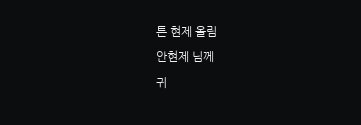튼 현제 올림
안현제 님께
귀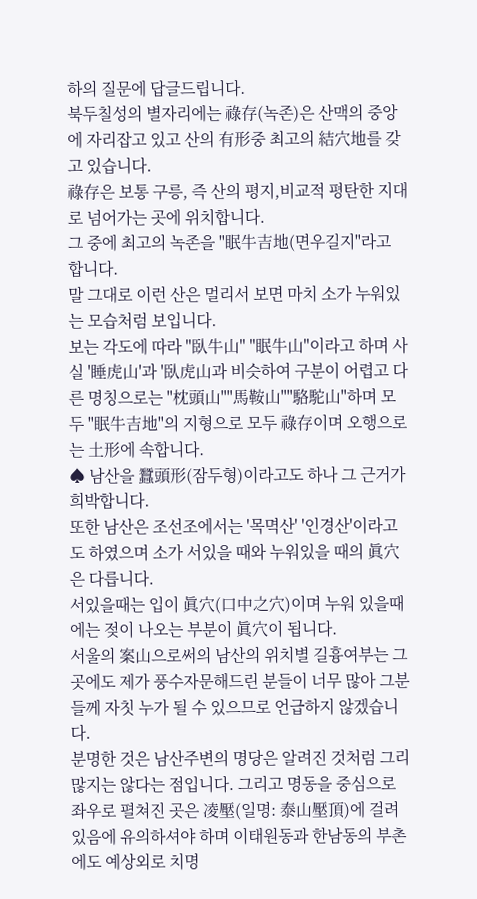하의 질문에 답글드립니다.
북두칠성의 별자리에는 祿存(녹존)은 산맥의 중앙에 자리잡고 있고 산의 有形중 최고의 結穴地를 갖고 있습니다.
祿存은 보통 구릉, 즉 산의 평지,비교적 평탄한 지대로 넘어가는 곳에 위치합니다.
그 중에 최고의 녹존을 "眠牛吉地(면우길지"라고 합니다.
말 그대로 이런 산은 멀리서 보면 마치 소가 누워있는 모습처럼 보입니다.
보는 각도에 따라 "臥牛山" "眠牛山"이라고 하며 사실 '睡虎山'과 '臥虎山과 비슷하여 구분이 어렵고 다른 명칭으로는 "枕頭山""馬鞍山""駱駝山"하며 모두 "眠牛吉地"의 지형으로 모두 祿存이며 오행으로는 土形에 속합니다.
♠ 남산을 蠶頭形(잠두형)이라고도 하나 그 근거가 희박합니다.
또한 남산은 조선조에서는 '목멱산' '인경산'이라고도 하였으며 소가 서있을 때와 누워있을 때의 眞穴은 다릅니다.
서있을때는 입이 眞穴(口中之穴)이며 누워 있을때에는 젖이 나오는 부분이 眞穴이 됩니다.
서울의 案山으로써의 남산의 위치별 길흉여부는 그곳에도 제가 풍수자문해드린 분들이 너무 많아 그분들께 자칫 누가 될 수 있으므로 언급하지 않겠습니다.
분명한 것은 남산주변의 명당은 알려진 것처럼 그리 많지는 않다는 점입니다. 그리고 명동을 중심으로 좌우로 펼쳐진 곳은 凌壓(일명: 泰山壓頂)에 걸려 있음에 유의하셔야 하며 이태원동과 한남동의 부촌에도 예상외로 치명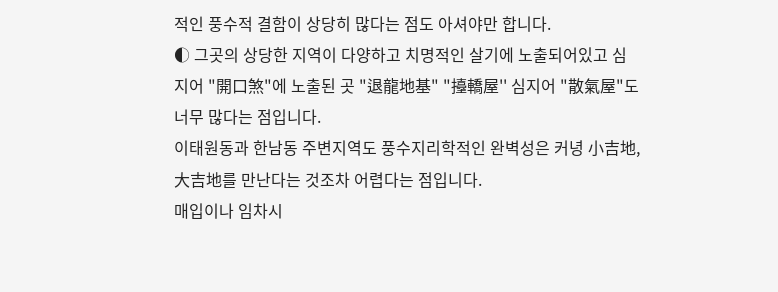적인 풍수적 결함이 상당히 많다는 점도 아셔야만 합니다.
◐ 그곳의 상당한 지역이 다양하고 치명적인 살기에 노출되어있고 심지어 "開口煞"에 노출된 곳 "退龍地基" "擡轎屋'' 심지어 "散氣屋"도 너무 많다는 점입니다.
이태원동과 한남동 주변지역도 풍수지리학적인 완벽성은 커녕 小吉地, 大吉地를 만난다는 것조차 어렵다는 점입니다.
매입이나 임차시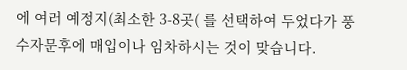에 여러 예정지(최소한 3-8곳( 를 선택하여 두었다가 풍수자문후에 매입이나 임차하시는 것이 맞습니다.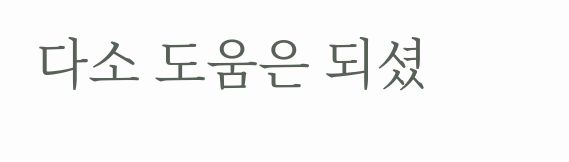다소 도움은 되셨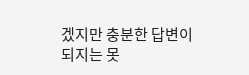겠지만 충분한 답변이 되지는 못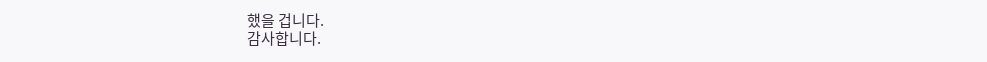했을 겁니다.
감사합니다.